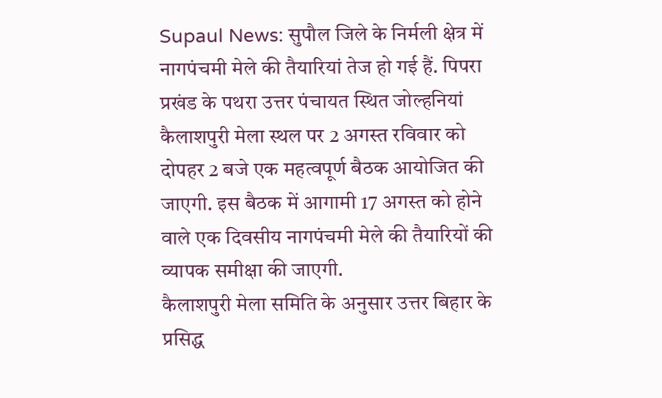Supaul News: सुपौल जिले के निर्मली क्षेत्र में नागपंचमी मेले की तैयारियां तेज हो गई हैं. पिपरा प्रखंड के पथरा उत्तर पंचायत स्थित जोल्हनियां कैलाशपुरी मेला स्थल पर 2 अगस्त रविवार को दोपहर 2 बजे एक महत्वपूर्ण बैठक आयोजित की जाएगी. इस बैठक में आगामी 17 अगस्त को होने वाले एक दिवसीय नागपंचमी मेले की तैयारियों की व्यापक समीक्षा की जाएगी.
कैलाशपुरी मेला समिति के अनुसार उत्तर बिहार के प्रसिद्ध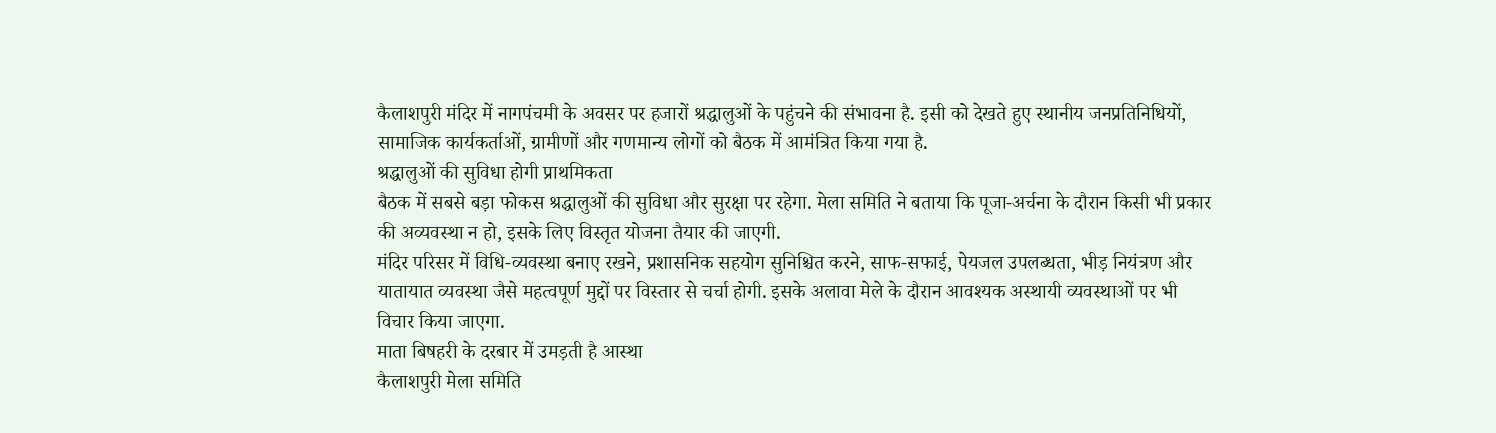कैलाशपुरी मंदिर में नागपंचमी के अवसर पर हजारों श्रद्धालुओं के पहुंचने की संभावना है. इसी को देखते हुए स्थानीय जनप्रतिनिधियों, सामाजिक कार्यकर्ताओं, ग्रामीणों और गणमान्य लोगों को बैठक में आमंत्रित किया गया है.
श्रद्धालुओं की सुविधा होगी प्राथमिकता
बैठक में सबसे बड़ा फोकस श्रद्धालुओं की सुविधा और सुरक्षा पर रहेगा. मेला समिति ने बताया कि पूजा-अर्चना के दौरान किसी भी प्रकार की अव्यवस्था न हो, इसके लिए विस्तृत योजना तैयार की जाएगी.
मंदिर परिसर में विधि-व्यवस्था बनाए रखने, प्रशासनिक सहयोग सुनिश्चित करने, साफ-सफाई, पेयजल उपलब्धता, भीड़ नियंत्रण और यातायात व्यवस्था जैसे महत्वपूर्ण मुद्दों पर विस्तार से चर्चा होगी. इसके अलावा मेले के दौरान आवश्यक अस्थायी व्यवस्थाओं पर भी विचार किया जाएगा.
माता बिषहरी के दरबार में उमड़ती है आस्था
कैलाशपुरी मेला समिति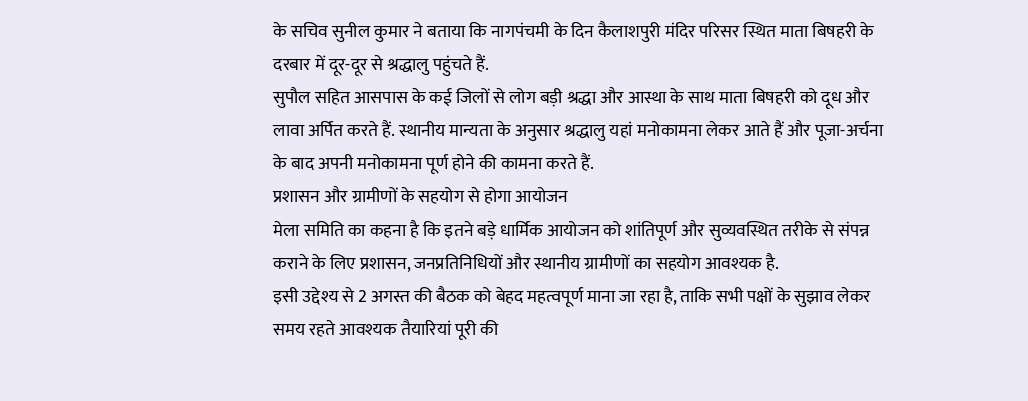के सचिव सुनील कुमार ने बताया कि नागपंचमी के दिन कैलाशपुरी मंदिर परिसर स्थित माता बिषहरी के दरबार में दूर-दूर से श्रद्धालु पहुंचते हैं.
सुपौल सहित आसपास के कई जिलों से लोग बड़ी श्रद्धा और आस्था के साथ माता बिषहरी को दूध और लावा अर्पित करते हैं. स्थानीय मान्यता के अनुसार श्रद्धालु यहां मनोकामना लेकर आते हैं और पूजा-अर्चना के बाद अपनी मनोकामना पूर्ण होने की कामना करते हैं.
प्रशासन और ग्रामीणों के सहयोग से होगा आयोजन
मेला समिति का कहना है कि इतने बड़े धार्मिक आयोजन को शांतिपूर्ण और सुव्यवस्थित तरीके से संपन्न कराने के लिए प्रशासन, जनप्रतिनिधियों और स्थानीय ग्रामीणों का सहयोग आवश्यक है.
इसी उद्देश्य से 2 अगस्त की बैठक को बेहद महत्वपूर्ण माना जा रहा है, ताकि सभी पक्षों के सुझाव लेकर समय रहते आवश्यक तैयारियां पूरी की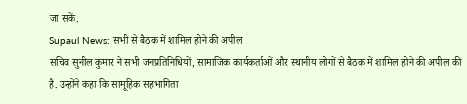जा सकें.
Supaul News: सभी से बैठक में शामिल होने की अपील
सचिव सुनील कुमार ने सभी जनप्रतिनिधियों, सामाजिक कार्यकर्ताओं और स्थानीय लोगों से बैठक में शामिल होने की अपील की है. उन्होंने कहा कि सामूहिक सहभागिता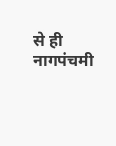से ही नागपंचमी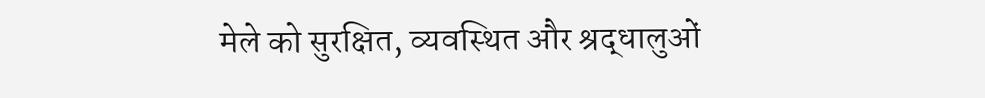मेले को सुरक्षित, व्यवस्थित और श्रद्धालुओं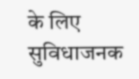के लिए सुविधाजनक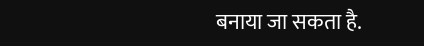बनाया जा सकता है.